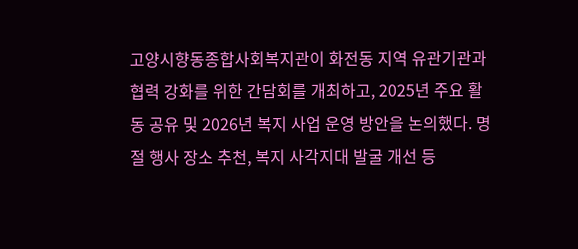고양시향동종합사회복지관이 화전동 지역 유관기관과 협력 강화를 위한 간담회를 개최하고, 2025년 주요 활동 공유 및 2026년 복지 사업 운영 방안을 논의했다. 명절 행사 장소 추천, 복지 사각지대 발굴 개선 등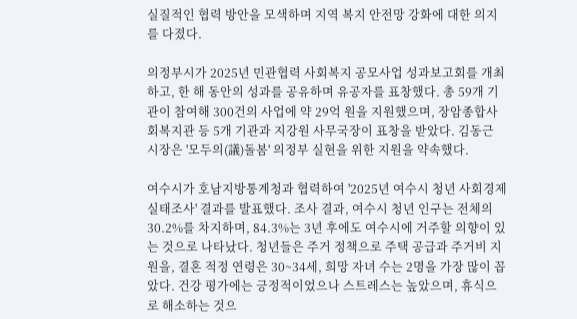실질적인 협력 방안을 모색하며 지역 복지 안전망 강화에 대한 의지를 다졌다.

의정부시가 2025년 민관협력 사회복지 공모사업 성과보고회를 개최하고, 한 해 동안의 성과를 공유하며 유공자를 표창했다. 총 59개 기관이 참여해 300건의 사업에 약 29억 원을 지원했으며, 장암종합사회복지관 등 5개 기관과 지강원 사무국장이 표창을 받았다. 김동근 시장은 '모두의(議)돌봄' 의정부 실현을 위한 지원을 약속했다.

여수시가 호남지방통계청과 협력하여 '2025년 여수시 청년 사회경제실태조사' 결과를 발표했다. 조사 결과, 여수시 청년 인구는 전체의 30.2%를 차지하며, 84.3%는 3년 후에도 여수시에 거주할 의향이 있는 것으로 나타났다. 청년들은 주거 정책으로 주택 공급과 주거비 지원을, 결혼 적정 연령은 30~34세, 희망 자녀 수는 2명을 가장 많이 꼽았다. 건강 평가에는 긍정적이었으나 스트레스는 높았으며, 휴식으로 해소하는 것으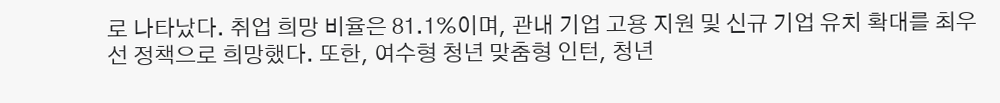로 나타났다. 취업 희망 비율은 81.1%이며, 관내 기업 고용 지원 및 신규 기업 유치 확대를 최우선 정책으로 희망했다. 또한, 여수형 청년 맞춤형 인턴, 청년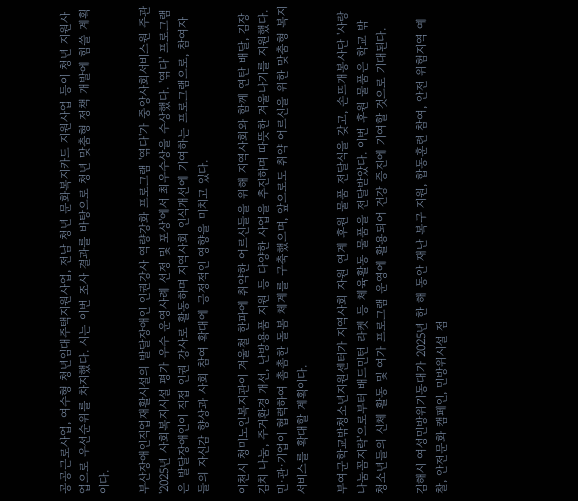공공근로사업, 여수형 청년임대주택지원사업, 전남 청년 문화복지카드 지원사업 등이 청년 지원사업으로 우선순위를 차지했다. 시는 이번 조사 결과를 바탕으로 청년 맞춤형 정책 개발에 힘쓸 계획이다.

부산장애인직업재활시설의 발달장애인 인권강사 역량강화 프로그램 '엮다'가 중앙사회서비스원 주관 '2025년 사회복지시설 평가 우수 운영사례 선정 및 포상'에서 최우수상을 수상했다. '엮다' 프로그램은 발달장애인이 직접 인권 강사로 활동하며 지역사회 인식개선에 기여하는 프로그램으로, 참여자들의 자신감 향상과 사회 참여 확대에 긍정적인 영향을 미치고 있다.

이천시 청미노인복지관이 겨울철 한파에 취약한 어르신들을 위해 지역사회와 함께 연탄 배달, 김장 김치 나눔, 주거환경 개선, 난방용품 지원 등 다양한 사업을 추진하며 따뜻한 겨울나기를 지원했다. 민·관·기업이 협력하여 촘촘한 돌봄 체계를 구축했으며, 앞으로도 취약 어르신을 위한 맞춤형 복지서비스를 확대할 계획이다.

부여군학교밖청소년지원센터가 지역사회 자원 연계 후원 물품 전달식을 갖고, 손뜨개봉사단 '사랑나눔꼼지락'으로부터 배드민턴 라켓 등 체육활동 물품을 전달받았다. 이번 후원 물품은 학교 밖 청소년들의 신체 활동 및 여가 프로그램 운영에 활용되어 건강 증진에 기여할 것으로 기대된다.

김해시 여성민방위기동대가 2025년 한 해 동안 재난 복구 지원, 합동훈련 참여, 안전 위험지역 예찰, 안전문화 캠페인, 민방위시설 점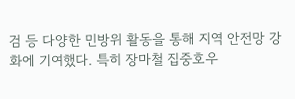검 등 다양한 민방위 활동을 통해 지역 안전망 강화에 기여했다. 특히 장마철 집중호우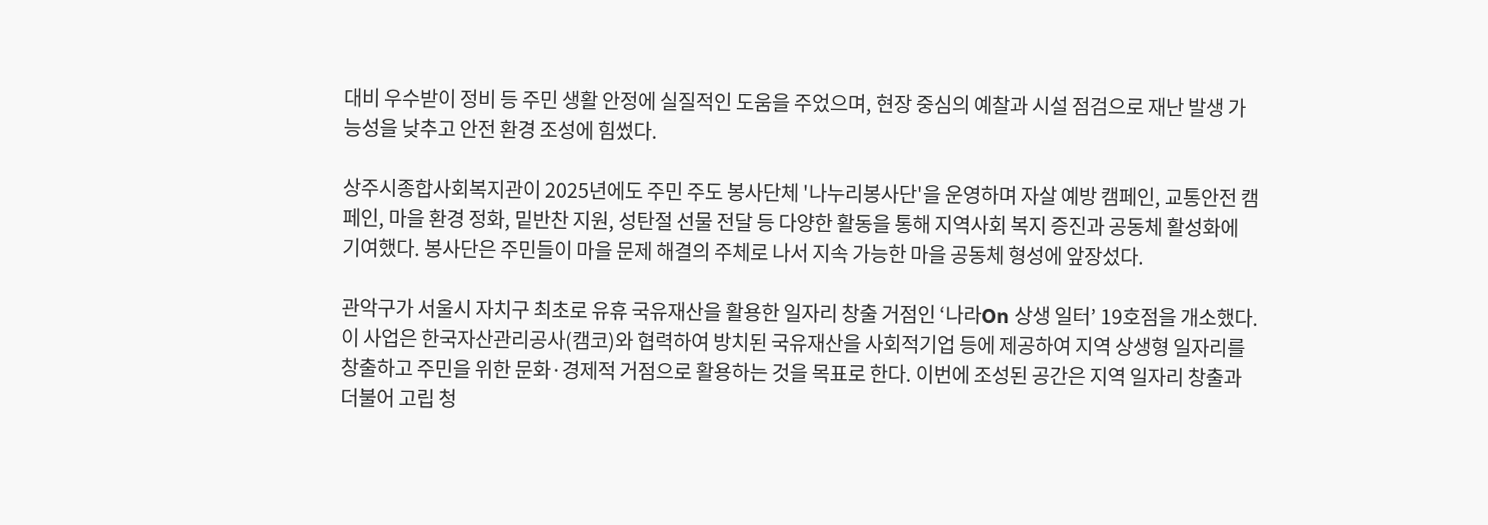대비 우수받이 정비 등 주민 생활 안정에 실질적인 도움을 주었으며, 현장 중심의 예찰과 시설 점검으로 재난 발생 가능성을 낮추고 안전 환경 조성에 힘썼다.

상주시종합사회복지관이 2025년에도 주민 주도 봉사단체 '나누리봉사단'을 운영하며 자살 예방 캠페인, 교통안전 캠페인, 마을 환경 정화, 밑반찬 지원, 성탄절 선물 전달 등 다양한 활동을 통해 지역사회 복지 증진과 공동체 활성화에 기여했다. 봉사단은 주민들이 마을 문제 해결의 주체로 나서 지속 가능한 마을 공동체 형성에 앞장섰다.

관악구가 서울시 자치구 최초로 유휴 국유재산을 활용한 일자리 창출 거점인 ‘나라On 상생 일터’ 19호점을 개소했다. 이 사업은 한국자산관리공사(캠코)와 협력하여 방치된 국유재산을 사회적기업 등에 제공하여 지역 상생형 일자리를 창출하고 주민을 위한 문화·경제적 거점으로 활용하는 것을 목표로 한다. 이번에 조성된 공간은 지역 일자리 창출과 더불어 고립 청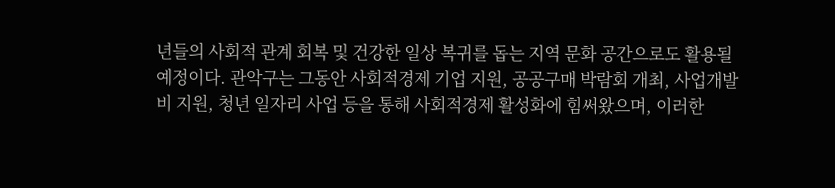년들의 사회적 관계 회복 및 건강한 일상 복귀를 돕는 지역 문화 공간으로도 활용될 예정이다. 관악구는 그동안 사회적경제 기업 지원, 공공구매 박람회 개최, 사업개발비 지원, 청년 일자리 사업 등을 통해 사회적경제 활성화에 힘써왔으며, 이러한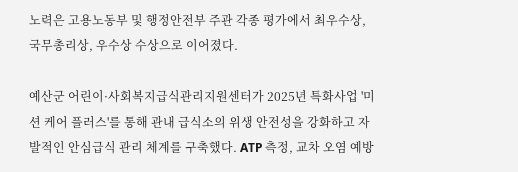노력은 고용노동부 및 행정안전부 주관 각종 평가에서 최우수상, 국무총리상, 우수상 수상으로 이어졌다.

예산군 어린이·사회복지급식관리지원센터가 2025년 특화사업 '미션 케어 플러스'를 통해 관내 급식소의 위생 안전성을 강화하고 자발적인 안심급식 관리 체계를 구축했다. ATP 측정, 교차 오염 예방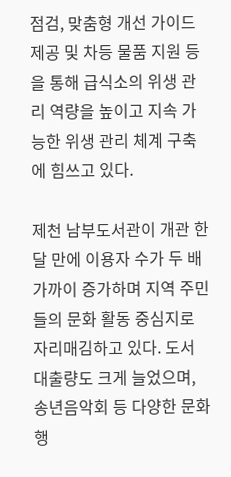점검, 맞춤형 개선 가이드 제공 및 차등 물품 지원 등을 통해 급식소의 위생 관리 역량을 높이고 지속 가능한 위생 관리 체계 구축에 힘쓰고 있다.

제천 남부도서관이 개관 한 달 만에 이용자 수가 두 배 가까이 증가하며 지역 주민들의 문화 활동 중심지로 자리매김하고 있다. 도서 대출량도 크게 늘었으며, 송년음악회 등 다양한 문화 행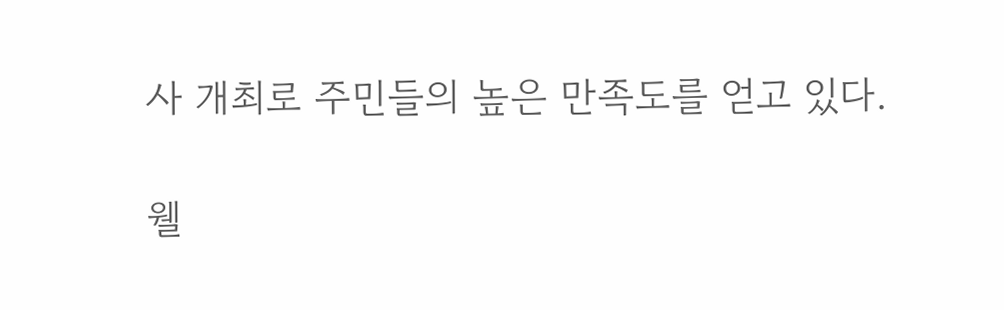사 개최로 주민들의 높은 만족도를 얻고 있다.

웰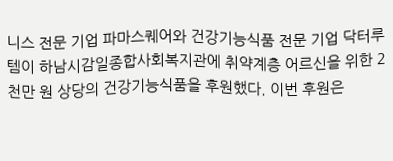니스 전문 기업 파마스퀘어와 건강기능식품 전문 기업 닥터루템이 하남시감일종합사회복지관에 취약계층 어르신을 위한 2천만 원 상당의 건강기능식품을 후원했다. 이번 후원은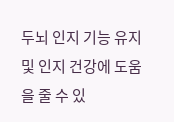두뇌 인지 기능 유지 및 인지 건강에 도움을 줄 수 있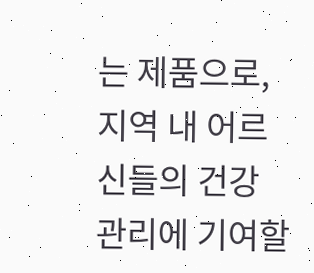는 제품으로, 지역 내 어르신들의 건강 관리에 기여할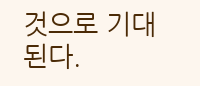것으로 기대된다.